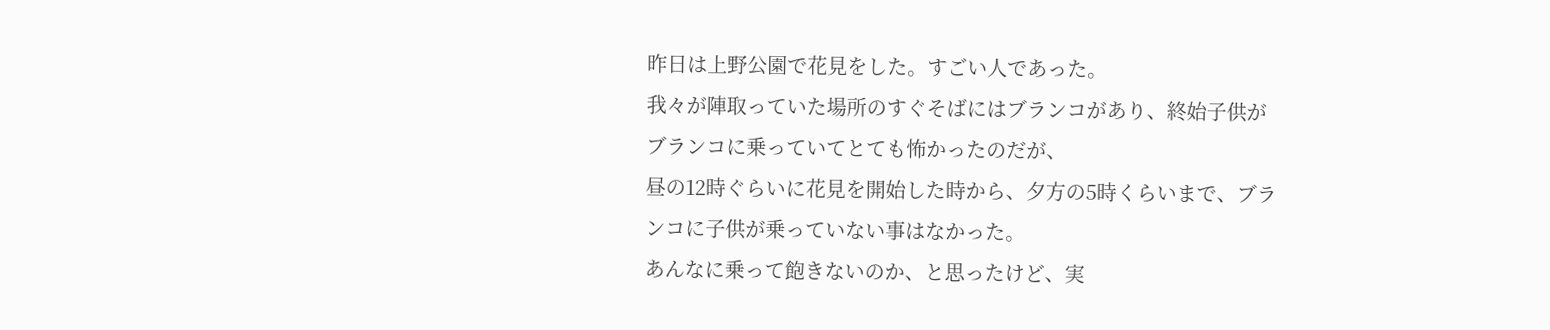昨日は上野公園で花見をした。すごい人であった。
我々が陣取っていた場所のすぐそばにはブランコがあり、終始子供がブランコに乗っていてとても怖かったのだが、
昼の12時ぐらいに花見を開始した時から、夕方の5時くらいまで、ブランコに子供が乗っていない事はなかった。
あんなに乗って飽きないのか、と思ったけど、実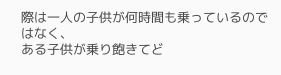際は一人の子供が何時間も乗っているのではなく、
ある子供が乗り飽きてど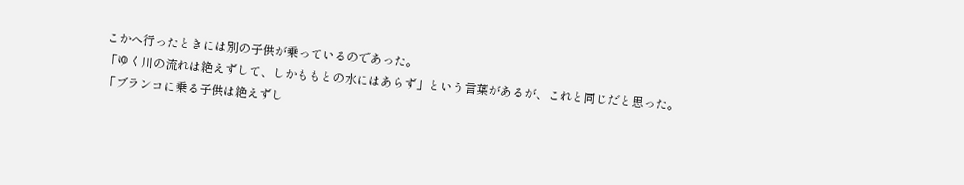こかへ行ったときには別の子供が乗っているのであった。
「ゆく川の流れは絶えずして、しかももとの水にはあらず」という言葉があるが、これと同じだと思った。
「ブランコに乗る子供は絶えずし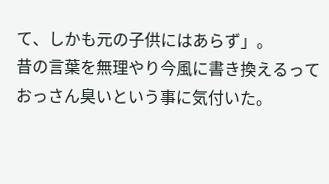て、しかも元の子供にはあらず」。
昔の言葉を無理やり今風に書き換えるっておっさん臭いという事に気付いた。